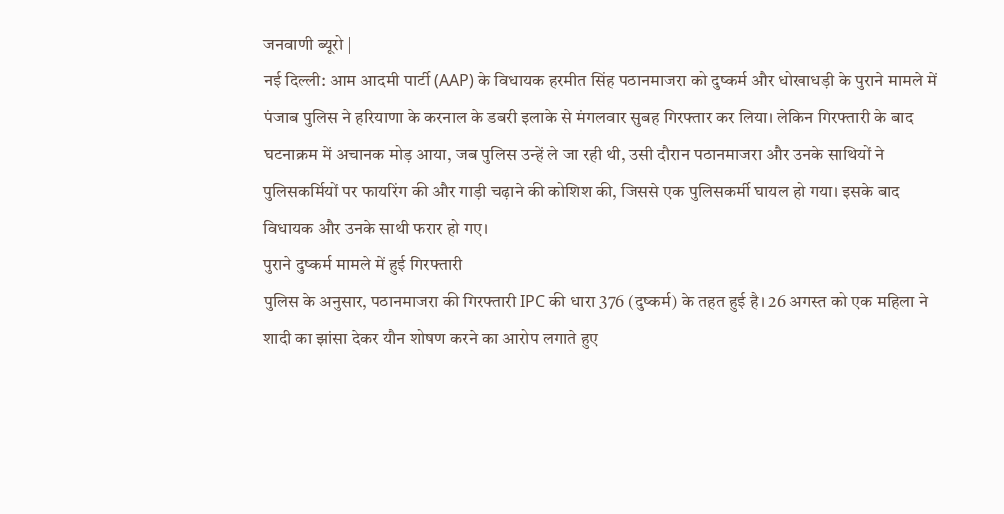जनवाणी ब्यूरो |
नई दिल्ली: आम आदमी पार्टी (AAP) के विधायक हरमीत सिंह पठानमाजरा को दुष्कर्म और धोखाधड़ी के पुराने मामले में पंजाब पुलिस ने हरियाणा के करनाल के डबरी इलाके से मंगलवार सुबह गिरफ्तार कर लिया। लेकिन गिरफ्तारी के बाद घटनाक्रम में अचानक मोड़ आया, जब पुलिस उन्हें ले जा रही थी, उसी दौरान पठानमाजरा और उनके साथियों ने पुलिसकर्मियों पर फायरिंग की और गाड़ी चढ़ाने की कोशिश की, जिससे एक पुलिसकर्मी घायल हो गया। इसके बाद विधायक और उनके साथी फरार हो गए।
पुराने दुष्कर्म मामले में हुई गिरफ्तारी
पुलिस के अनुसार, पठानमाजरा की गिरफ्तारी IPC की धारा 376 (दुष्कर्म) के तहत हुई है। 26 अगस्त को एक महिला ने शादी का झांसा देकर यौन शोषण करने का आरोप लगाते हुए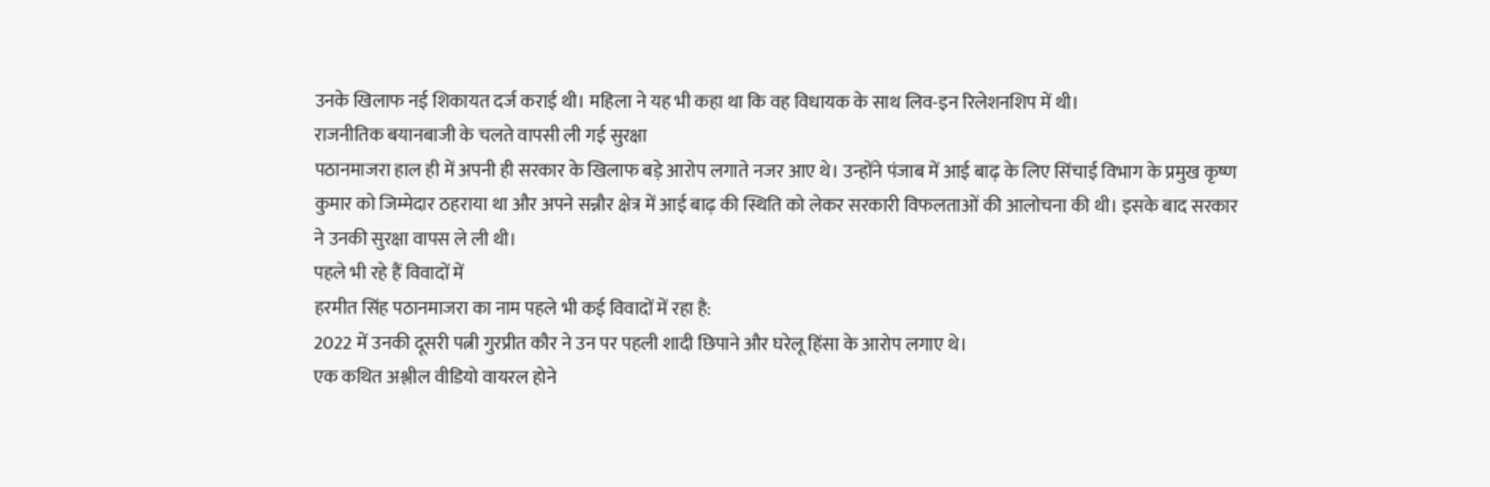उनके खिलाफ नई शिकायत दर्ज कराई थी। महिला ने यह भी कहा था कि वह विधायक के साथ लिव-इन रिलेशनशिप में थी।
राजनीतिक बयानबाजी के चलते वापसी ली गई सुरक्षा
पठानमाजरा हाल ही में अपनी ही सरकार के खिलाफ बड़े आरोप लगाते नजर आए थे। उन्होंने पंजाब में आई बाढ़ के लिए सिंचाई विभाग के प्रमुख कृष्ण कुमार को जिम्मेदार ठहराया था और अपने सन्नौर क्षेत्र में आई बाढ़ की स्थिति को लेकर सरकारी विफलताओं की आलोचना की थी। इसके बाद सरकार ने उनकी सुरक्षा वापस ले ली थी।
पहले भी रहे हैं विवादों में
हरमीत सिंह पठानमाजरा का नाम पहले भी कई विवादों में रहा है:
2022 में उनकी दूसरी पत्नी गुरप्रीत कौर ने उन पर पहली शादी छिपाने और घरेलू हिंसा के आरोप लगाए थे।
एक कथित अश्लील वीडियो वायरल होने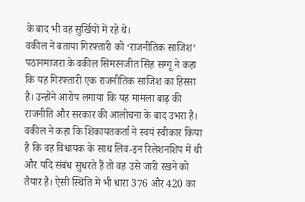के बाद भी वह सुर्खियों में रहे थे।
वकील ने बताया गिरफ्तारी को ‘राजनीतिक साजिश’
पठानमाजरा के वकील सिमरनजीत सिंह सग्गू ने कहा कि यह गिरफ्तारी एक राजनीतिक साजिश का हिस्सा है। उन्होंने आरोप लगाया कि यह मामला बाढ़ की राजनीति और सरकार की आलोचना के बाद उभरा है।
वकील ने कहा कि शिकायतकर्ता ने स्वयं स्वीकार किया है कि वह विधायक के साथ लिव-इन रिलेशनशिप में थी और यदि संबंध सुधरते हैं तो वह उसे जारी रखने को तैयार है। ऐसी स्थिति में भी धारा 376 और 420 का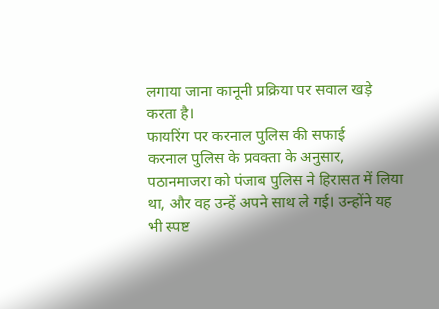लगाया जाना कानूनी प्रक्रिया पर सवाल खड़े करता है।
फायरिंग पर करनाल पुलिस की सफाई
करनाल पुलिस के प्रवक्ता के अनुसार, पठानमाजरा को पंजाब पुलिस ने हिरासत में लिया था, और वह उन्हें अपने साथ ले गई। उन्होंने यह भी स्पष्ट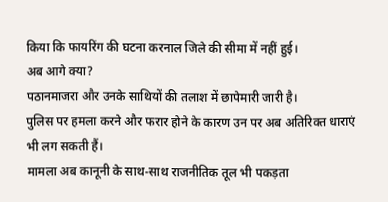किया कि फायरिंग की घटना करनाल जिले की सीमा में नहीं हुई।
अब आगे क्या?
पठानमाजरा और उनके साथियों की तलाश में छापेमारी जारी है।
पुलिस पर हमला करने और फरार होने के कारण उन पर अब अतिरिक्त धाराएं भी लग सकती हैं।
मामला अब कानूनी के साथ-साथ राजनीतिक तूल भी पकड़ता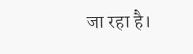जा रहा है।